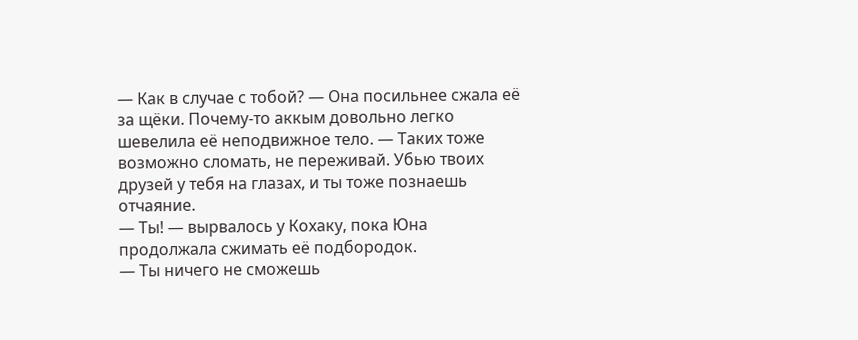— Как в случае с тобой? — Она посильнее сжала её за щёки. Почему-то аккым довольно легко шевелила её неподвижное тело. — Таких тоже возможно сломать, не переживай. Убью твоих друзей у тебя на глазах, и ты тоже познаешь отчаяние.
— Ты! — вырвалось у Кохаку, пока Юна продолжала сжимать её подбородок.
— Ты ничего не сможешь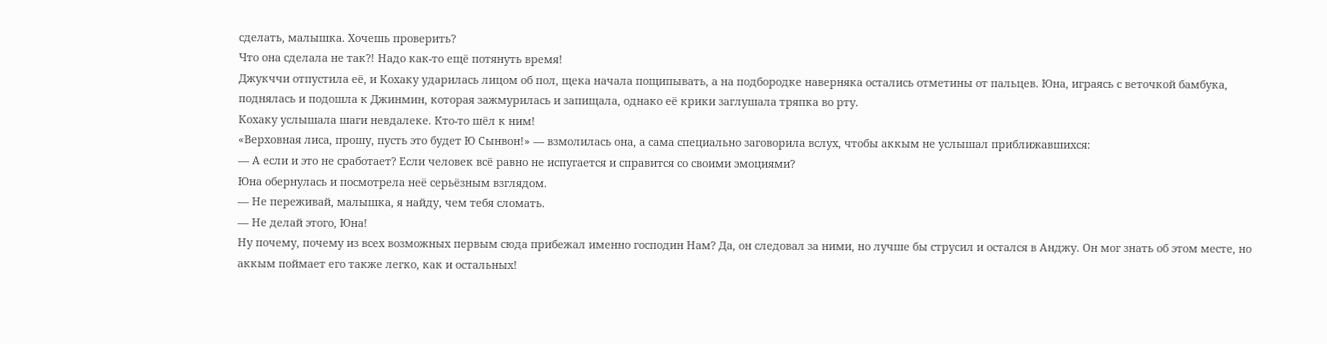сделать, малышка. Хочешь проверить?
Что она сделала не так?! Надо как-то ещё потянуть время!
Джукччи отпустила её, и Кохаку ударилась лицом об пол, щека начала пощипывать, а на подбородке наверняка остались отметины от пальцев. Юна, играясь с веточкой бамбука, поднялась и подошла к Джинмин, которая зажмурилась и запищала, однако её крики заглушала тряпка во рту.
Кохаку услышала шаги невдалеке. Кто-то шёл к ним!
«Верховная лиса, прошу, пусть это будет Ю Сынвон!» — взмолилась она, а сама специально заговорила вслух, чтобы аккым не услышал приближавшихся:
— А если и это не сработает? Если человек всё равно не испугается и справится со своими эмоциями?
Юна обернулась и посмотрела неё серьёзным взглядом.
— Не переживай, малышка, я найду, чем тебя сломать.
— Не делай этого, Юна!
Ну почему, почему из всех возможных первым сюда прибежал именно господин Нам? Да, он следовал за ними, но лучше бы струсил и остался в Анджу. Он мог знать об этом месте, но аккым поймает его также легко, как и остальных!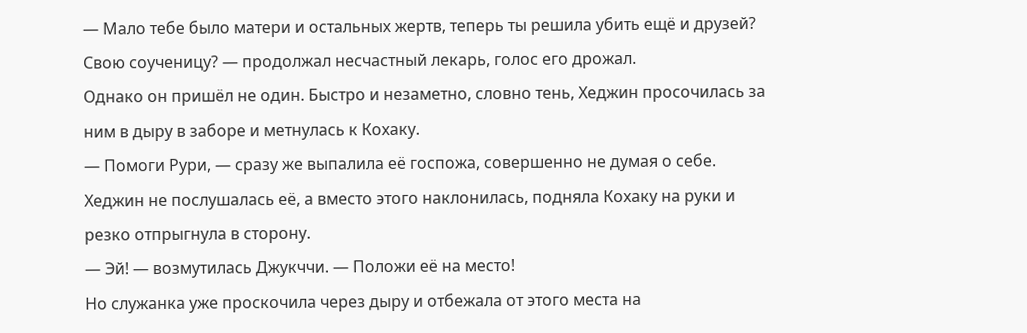— Мало тебе было матери и остальных жертв, теперь ты решила убить ещё и друзей? Свою соученицу? — продолжал несчастный лекарь, голос его дрожал.
Однако он пришёл не один. Быстро и незаметно, словно тень, Хеджин просочилась за ним в дыру в заборе и метнулась к Кохаку.
— Помоги Рури, — сразу же выпалила её госпожа, совершенно не думая о себе.
Хеджин не послушалась её, а вместо этого наклонилась, подняла Кохаку на руки и резко отпрыгнула в сторону.
— Эй! — возмутилась Джукччи. — Положи её на место!
Но служанка уже проскочила через дыру и отбежала от этого места на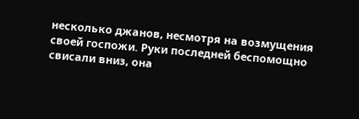несколько джанов, несмотря на возмущения своей госпожи. Руки последней беспомощно свисали вниз, она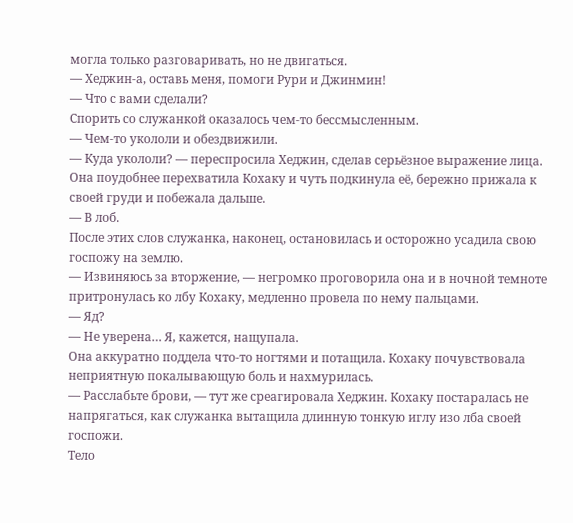могла только разговаривать, но не двигаться.
— Хеджин-а, оставь меня, помоги Рури и Джинмин!
— Что с вами сделали?
Спорить со служанкой оказалось чем-то бессмысленным.
— Чем-то укололи и обездвижили.
— Куда укололи? — переспросила Хеджин, сделав серьёзное выражение лица. Она поудобнее перехватила Кохаку и чуть подкинула её, бережно прижала к своей груди и побежала дальше.
— В лоб.
После этих слов служанка, наконец, остановилась и осторожно усадила свою госпожу на землю.
— Извиняюсь за вторжение, — негромко проговорила она и в ночной темноте притронулась ко лбу Кохаку, медленно провела по нему пальцами.
— Яд?
— Не уверена… Я, кажется, нащупала.
Она аккуратно поддела что-то ногтями и потащила. Кохаку почувствовала неприятную покалывающую боль и нахмурилась.
— Расслабьте брови, — тут же среагировала Хеджин. Кохаку постаралась не напрягаться, как служанка вытащила длинную тонкую иглу изо лба своей госпожи.
Тело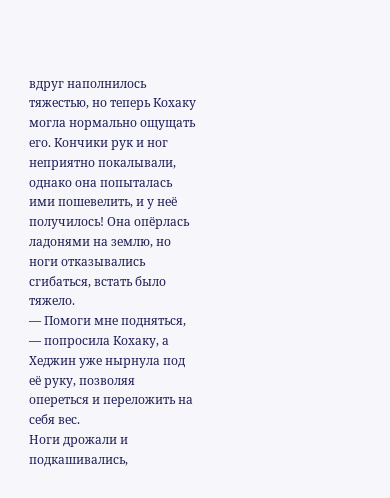вдруг наполнилось тяжестью, но теперь Кохаку могла нормально ощущать его. Кончики рук и ног неприятно покалывали, однако она попыталась ими пошевелить, и у неё получилось! Она опёрлась ладонями на землю, но ноги отказывались сгибаться, встать было тяжело.
— Помоги мне подняться, — попросила Кохаку, а Хеджин уже нырнула под её руку, позволяя опереться и переложить на себя вес.
Ноги дрожали и подкашивались,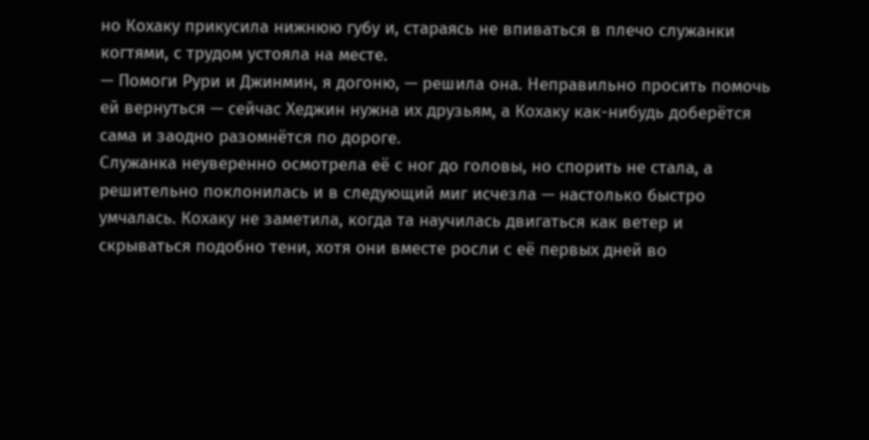но Кохаку прикусила нижнюю губу и, стараясь не впиваться в плечо служанки когтями, с трудом устояла на месте.
— Помоги Рури и Джинмин, я догоню, — решила она. Неправильно просить помочь ей вернуться — сейчас Хеджин нужна их друзьям, а Кохаку как-нибудь доберётся сама и заодно разомнётся по дороге.
Служанка неуверенно осмотрела её с ног до головы, но спорить не стала, а решительно поклонилась и в следующий миг исчезла — настолько быстро умчалась. Кохаку не заметила, когда та научилась двигаться как ветер и скрываться подобно тени, хотя они вместе росли с её первых дней во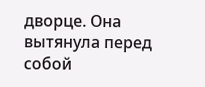дворце. Она вытянула перед собой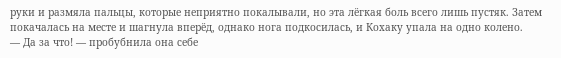руки и размяла пальцы, которые неприятно покалывали, но эта лёгкая боль всего лишь пустяк. Затем покачалась на месте и шагнула вперёд, однако нога подкосилась, и Кохаку упала на одно колено.
— Да за что! — пробубнила она себе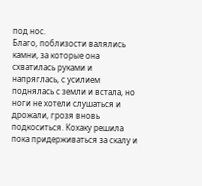под нос.
Благо, поблизости валялись камни, за которые она схватилась руками и напряглась, с усилием поднялась с земли и встала, но ноги не хотели слушаться и дрожали, грозя вновь подкоситься. Кохаку решила пока придерживаться за скалу и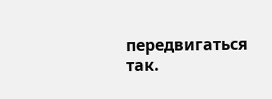передвигаться так.